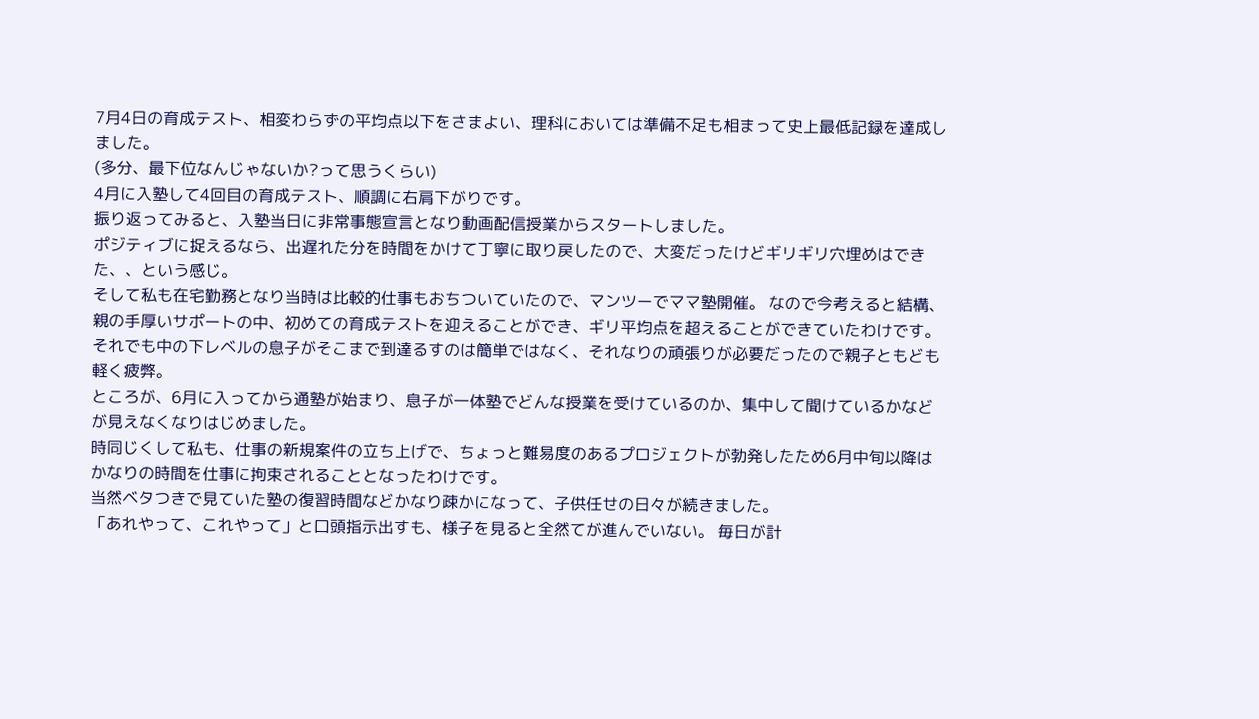7月4日の育成テスト、相変わらずの平均点以下をさまよい、理科においては準備不足も相まって史上最低記録を達成しました。
(多分、最下位なんじゃないか?って思うくらい)
4月に入塾して4回目の育成テスト、順調に右肩下がりです。
振り返ってみると、入塾当日に非常事態宣言となり動画配信授業からスタートしました。
ポジティブに捉えるなら、出遅れた分を時間をかけて丁寧に取り戻したので、大変だったけどギリギリ穴埋めはできた、、という感じ。
そして私も在宅勤務となり当時は比較的仕事もおちついていたので、マンツーでママ塾開催。 なので今考えると結構、親の手厚いサポートの中、初めての育成テストを迎えることができ、ギリ平均点を超えることができていたわけです。
それでも中の下レベルの息子がそこまで到達るすのは簡単ではなく、それなりの頑張りが必要だったので親子ともども軽く疲弊。
ところが、6月に入ってから通塾が始まり、息子が一体塾でどんな授業を受けているのか、集中して聞けているかなどが見えなくなりはじめました。
時同じくして私も、仕事の新規案件の立ち上げで、ちょっと難易度のあるプロジェクトが勃発したため6月中旬以降はかなりの時間を仕事に拘束されることとなったわけです。
当然ベタつきで見ていた塾の復習時間などかなり疎かになって、子供任せの日々が続きました。
「あれやって、これやって」と口頭指示出すも、様子を見ると全然てが進んでいない。 毎日が計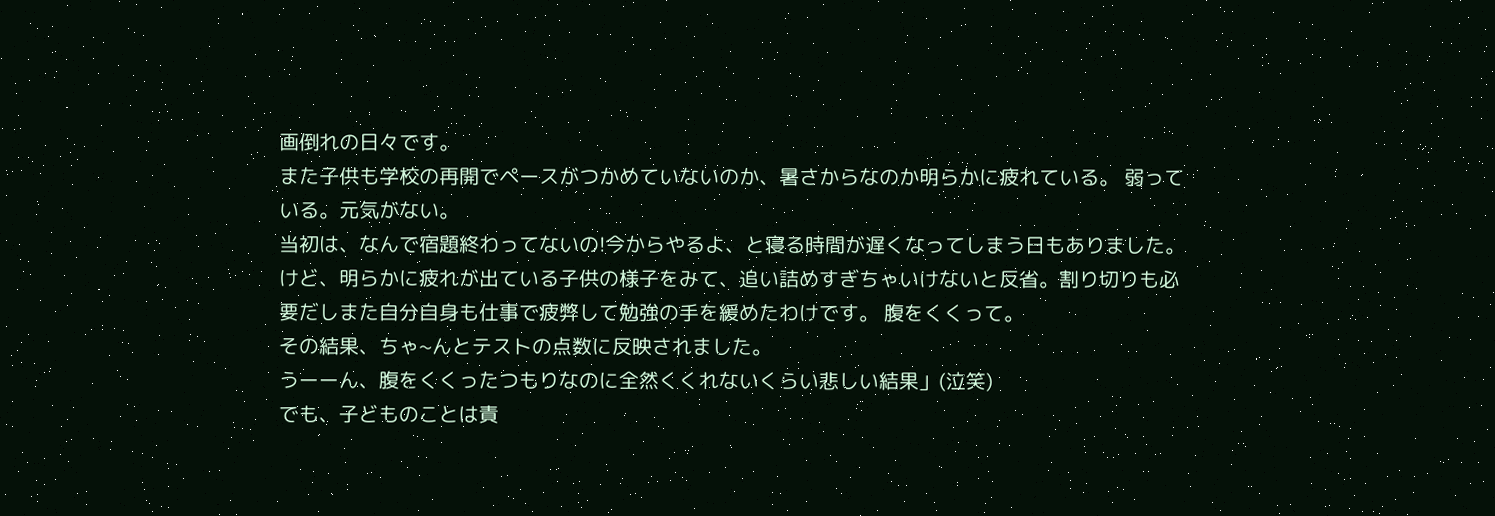画倒れの日々です。
また子供も学校の再開でペースがつかめていないのか、暑さからなのか明らかに疲れている。 弱っている。元気がない。
当初は、なんで宿題終わってないの!今からやるよ、と寝る時間が遅くなってしまう日もありました。
けど、明らかに疲れが出ている子供の様子をみて、追い詰めすぎちゃいけないと反省。割り切りも必要だしまた自分自身も仕事で疲弊して勉強の手を緩めたわけです。 腹をくくって。
その結果、ちゃ~んとテストの点数に反映されました。
うーーん、腹をくくったつもりなのに全然くくれないくらい悲しい結果」(泣笑)
でも、子どものことは責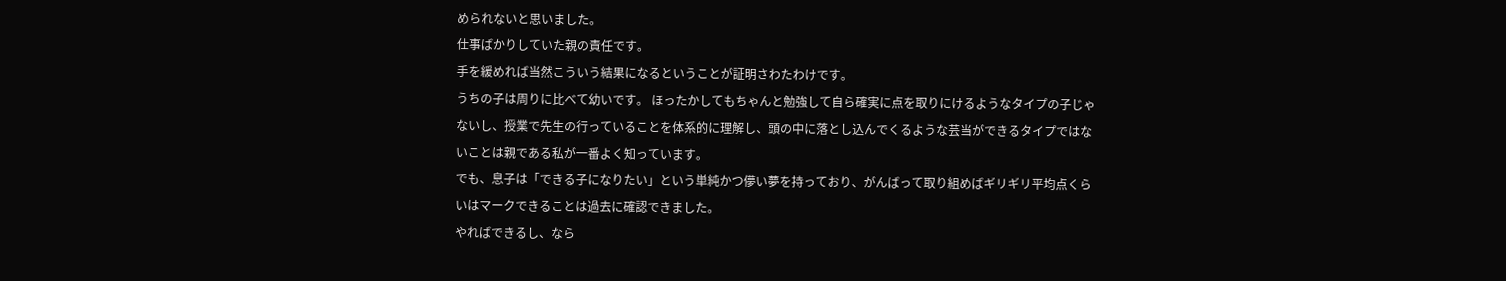められないと思いました。
仕事ばかりしていた親の責任です。
手を緩めれば当然こういう結果になるということが証明さわたわけです。
うちの子は周りに比べて幼いです。 ほったかしてもちゃんと勉強して自ら確実に点を取りにけるようなタイプの子じゃないし、授業で先生の行っていることを体系的に理解し、頭の中に落とし込んでくるような芸当ができるタイプではないことは親である私が一番よく知っています。
でも、息子は「できる子になりたい」という単純かつ儚い夢を持っており、がんばって取り組めばギリギリ平均点くらいはマークできることは過去に確認できました。
やればできるし、なら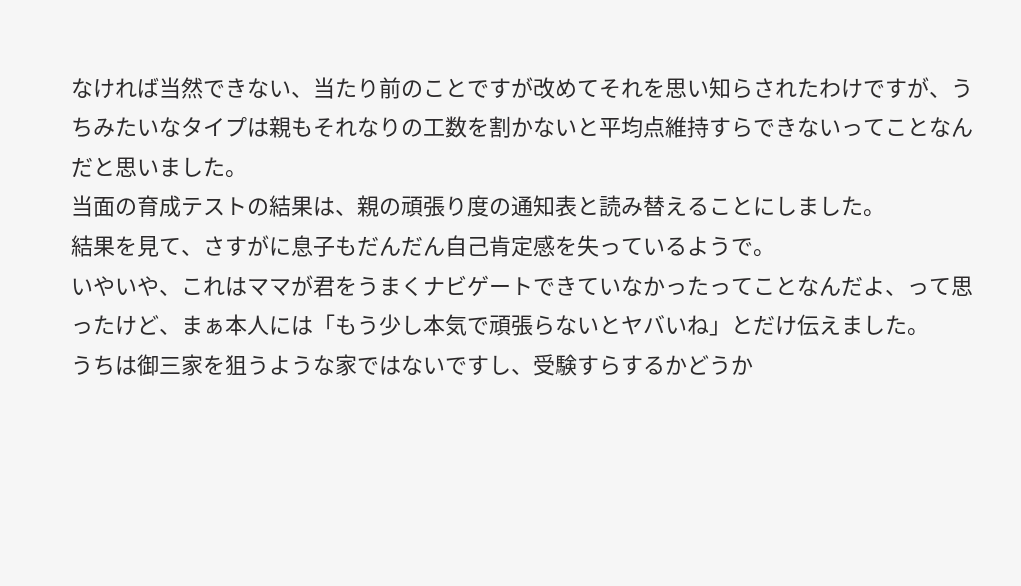なければ当然できない、当たり前のことですが改めてそれを思い知らされたわけですが、うちみたいなタイプは親もそれなりの工数を割かないと平均点維持すらできないってことなんだと思いました。
当面の育成テストの結果は、親の頑張り度の通知表と読み替えることにしました。
結果を見て、さすがに息子もだんだん自己肯定感を失っているようで。
いやいや、これはママが君をうまくナビゲートできていなかったってことなんだよ、って思ったけど、まぁ本人には「もう少し本気で頑張らないとヤバいね」とだけ伝えました。
うちは御三家を狙うような家ではないですし、受験すらするかどうか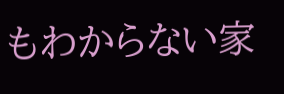もわからない家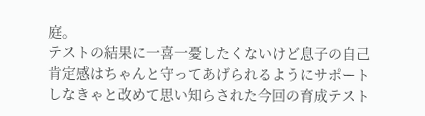庭。
テストの結果に一喜一憂したくないけど息子の自己肯定感はちゃんと守ってあげられるようにサポートしなきゃと改めて思い知らされた今回の育成テスト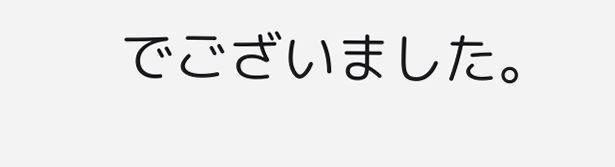でございました。